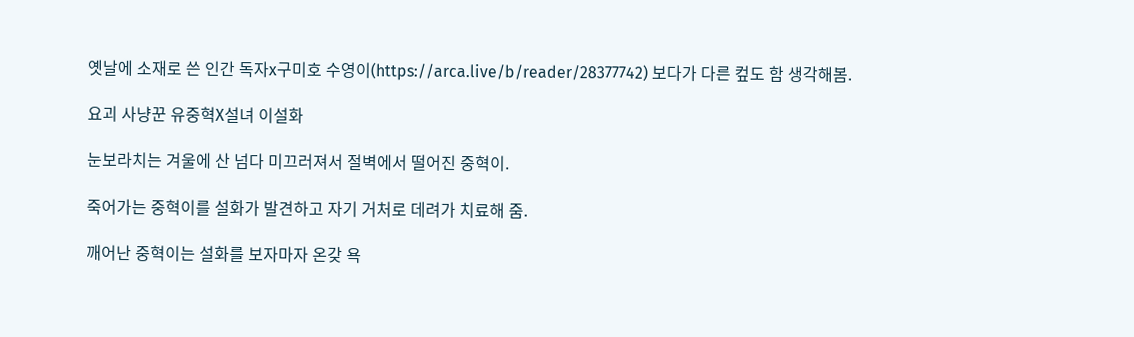옛날에 소재로 쓴 인간 독자x구미호 수영이(https://arca.live/b/reader/28377742) 보다가 다른 컾도 함 생각해봄.

요괴 사냥꾼 유중혁X설녀 이설화

눈보라치는 겨울에 산 넘다 미끄러져서 절벽에서 떨어진 중혁이.

죽어가는 중혁이를 설화가 발견하고 자기 거처로 데려가 치료해 줌.

깨어난 중혁이는 설화를 보자마자 온갖 욕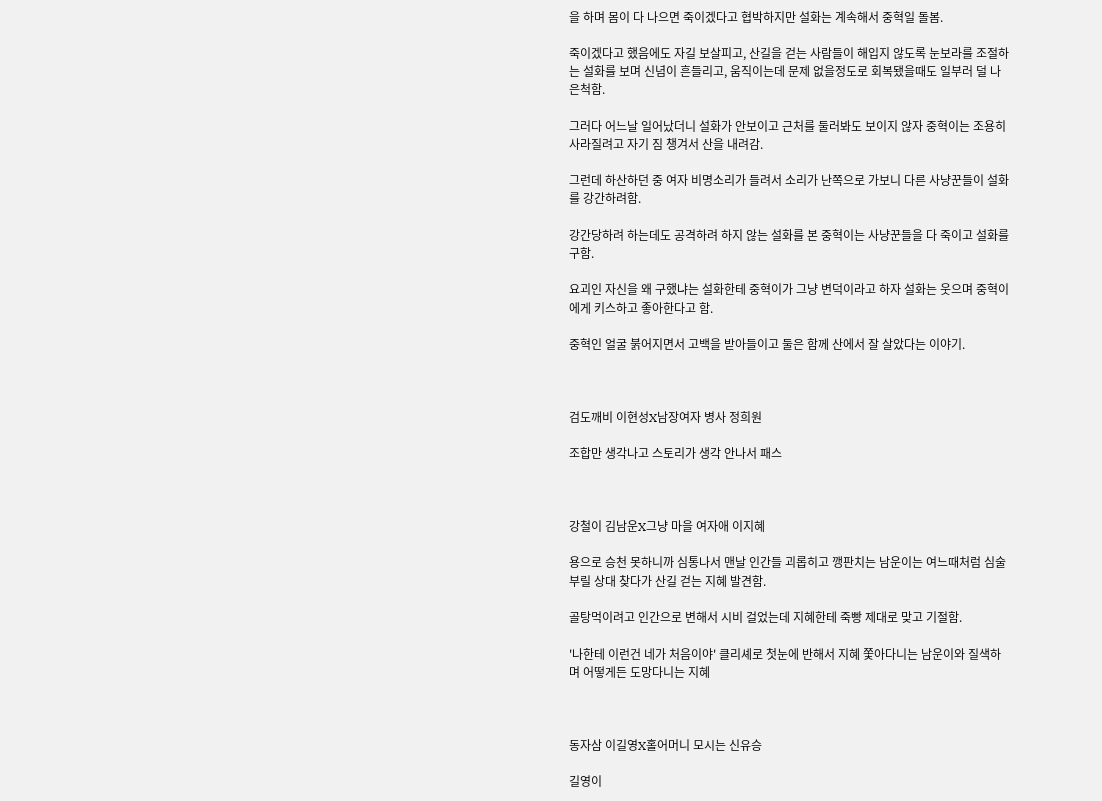을 하며 몸이 다 나으면 죽이겠다고 협박하지만 설화는 계속해서 중혁일 돌봄.

죽이겠다고 했음에도 자길 보살피고, 산길을 걷는 사람들이 해입지 않도록 눈보라를 조절하는 설화를 보며 신념이 흔들리고, 움직이는데 문제 없을정도로 회복됐을때도 일부러 덜 나은척함.

그러다 어느날 일어났더니 설화가 안보이고 근처를 둘러봐도 보이지 않자 중혁이는 조용히 사라질려고 자기 짐 챙겨서 산을 내려감.

그런데 하산하던 중 여자 비명소리가 들려서 소리가 난쪽으로 가보니 다른 사냥꾼들이 설화를 강간하려함.

강간당하려 하는데도 공격하려 하지 않는 설화를 본 중혁이는 사냥꾼들을 다 죽이고 설화를 구함.

요괴인 자신을 왜 구했냐는 설화한테 중혁이가 그냥 변덕이라고 하자 설화는 웃으며 중혁이에게 키스하고 좋아한다고 함.

중혁인 얼굴 붉어지면서 고백을 받아들이고 둘은 함께 산에서 잘 살았다는 이야기.



검도깨비 이현성X남장여자 병사 정희원

조합만 생각나고 스토리가 생각 안나서 패스



강철이 김남운X그냥 마을 여자애 이지혜

용으로 승천 못하니까 심통나서 맨날 인간들 괴롭히고 깽판치는 남운이는 여느때처럼 심술 부릴 상대 찾다가 산길 걷는 지혜 발견함.

골탕먹이려고 인간으로 변해서 시비 걸었는데 지혜한테 죽빵 제대로 맞고 기절함.

'나한테 이런건 네가 처음이야' 클리셰로 첫눈에 반해서 지혜 쫓아다니는 남운이와 질색하며 어떻게든 도망다니는 지혜



동자삼 이길영X홀어머니 모시는 신유승

길영이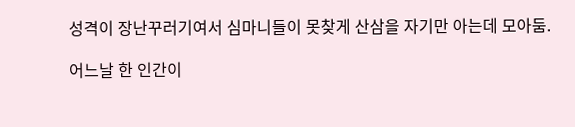성격이 장난꾸러기여서 심마니들이 못찾게 산삼을 자기만 아는데 모아둠.

어느날 한 인간이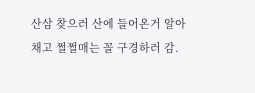산삼 찾으러 산에 들어온거 알아채고 쩔쩔매는 꼴 구경하러 감.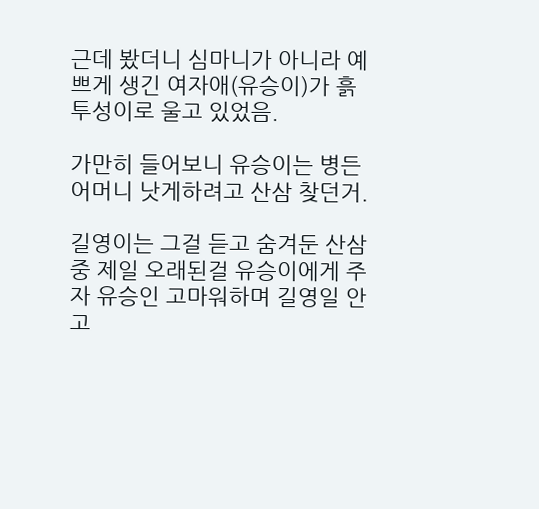근데 봤더니 심마니가 아니라 예쁘게 생긴 여자애(유승이)가 흙투성이로 울고 있었음.

가만히 들어보니 유승이는 병든 어머니 낫게하려고 산삼 찾던거.

길영이는 그걸 듣고 숨겨둔 산삼중 제일 오래된걸 유승이에게 주자 유승인 고마워하며 길영일 안고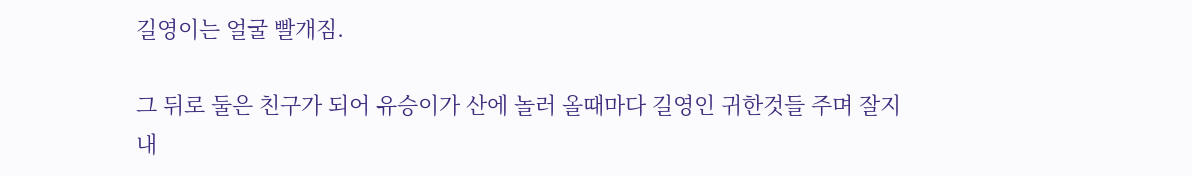길영이는 얼굴 빨개짐.

그 뒤로 둘은 친구가 되어 유승이가 산에 놀러 올때마다 길영인 귀한것들 주며 잘지내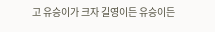고 유승이가 크자 길영이든 유승이든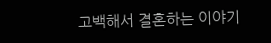고백해서 결혼하는 이야기